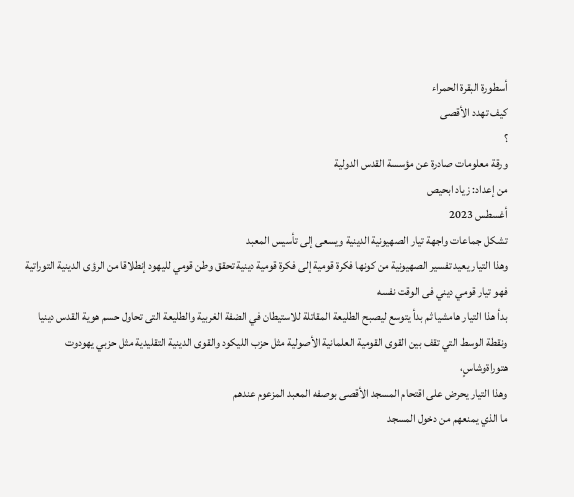أسطورة البقرة الحمراء
كيف تهدد الأقصى
؟
ورقة معلومات صادرة عن مؤسسة القدس الدولية
من إعداد: زياد ابحيص
أغسطس 2023
تشكل جماعات واجهة تيار الصهيونية الدينية ويسعى إلى تأسيس المعبد
وهذا التيار يعيد تفسير الصهيونية من كونها فكرة قومية إلى فكرة قومية دينية تحقق وطن قومي لليهود إنطلاقا من الرؤى الدينية التوراتية فهو تيار قومي ديني فى الوقت نفسه
بدأ هذا التيار هامشيا ثم بدأ يتوسع ليصبح الطليعة المقاتلة للاستيطان في الضفة الغربية والطليعة التى تحاول حسم هوية القدس دينيا
ونقطة الوسط التي تقف بين القوى القومية العلمانية الأصولية مثل حزب الليكود والقوى الدينية التقليدية مثل حزبي يهودوت هتوراةوشاسٍ،
وهذا التيار يحرض على اقتحام المسجد الأقصى بوصفه المعبد المزعوم عندهم
ما الذي يمنعهم من دخول المسجد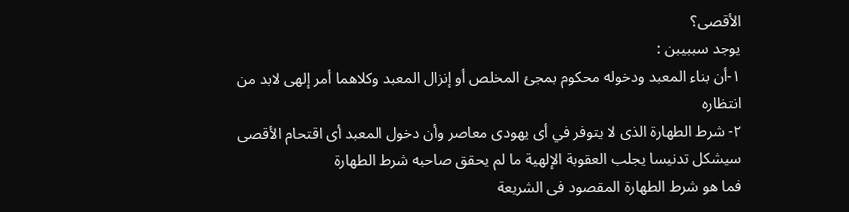الأقصى؟
يوجد سببيبن :
١-أن بناء المعبد ودخوله محكوم بمجئ المخلص أو إنزال المعبد وكلاهما أمر إلهى لابد من انتظاره
٢- شرط الطهارة الذى لا يتوفر في أى يهودى معاصر وأن دخول المعبد أى اقتحام الأقصى سيشكل تدنيسا يجلب العقوبة الإلهية ما لم يحقق صاحبه شرط الطهارة
فما هو شرط الطهارة المقصود فى الشريعة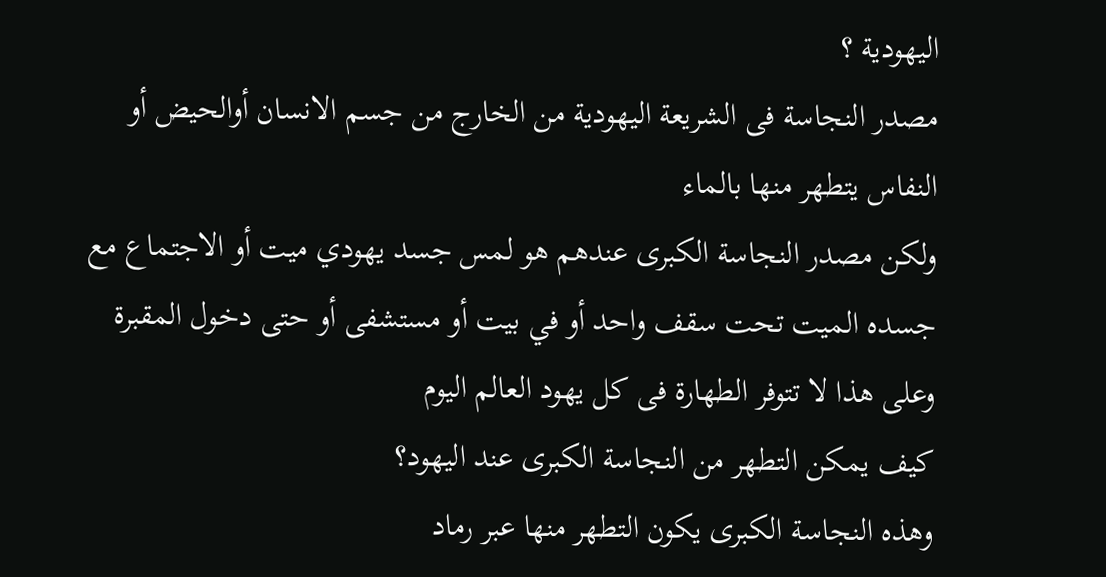اليهودية ؟
مصدر النجاسة فى الشريعة اليهودية من الخارج من جسم الانسان أوالحيض أو النفاس يتطهر منها بالماء
ولكن مصدر النجاسة الكبرى عندهم هو لمس جسد يهودي ميت أو الاجتماع مع جسده الميت تحت سقف واحد أو في بيت أو مستشفى أو حتى دخول المقبرة
وعلى هذا لا تتوفر الطهارة فى كل يهود العالم اليوم
كيف يمكن التطهر من النجاسة الكبرى عند اليهود؟
وهذه النجاسة الكبرى يكون التطهر منها عبر رماد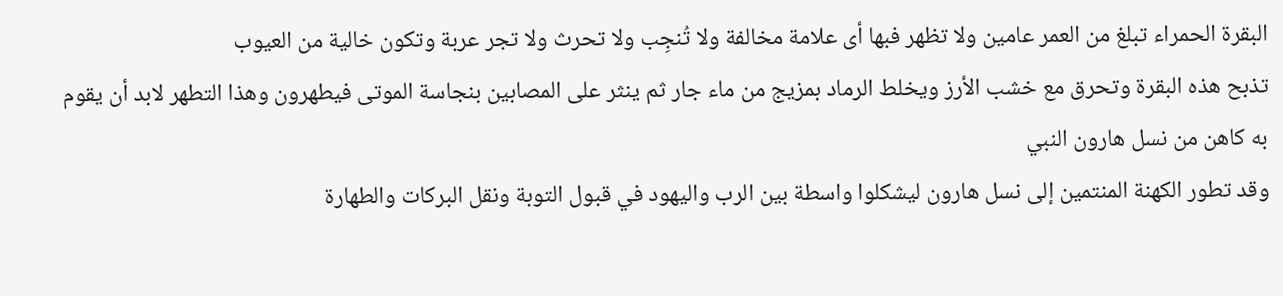البقرة الحمراء تبلغ من العمر عامين ولا تظهر فبها أى علامة مخالفة ولا تُنجِب ولا تحرث ولا تجر عربة وتكون خالية من العيوب
تذبح هذه البقرة وتحرق مع خشب الأرز ويخلط الرماد بمزيج من ماء جار ثم ينثر على المصابين بنجاسة الموتى فيطهرون وهذا التطهر لابد أن يقوم به كاهن من نسل هارون النبي
وقد تطور الكهنة المنتمين إلى نسل هارون ليشكلوا واسطة بين الرب واليهود في قبول التوبة ونقل البركات والطهارة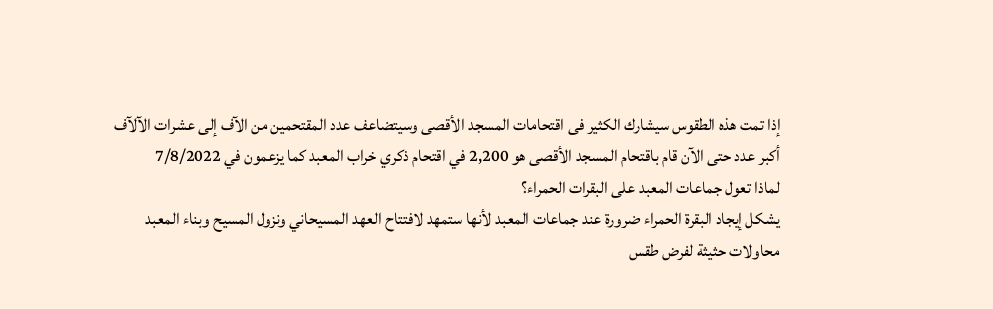إذا تمت هذه الطقوس سيشارك الكثير فى اقتحامات المسجد الأقصى وسيتضاعف عدد المقتحمين من الآف إلى عشرات الآلآف
أكبر عدد حتى الآن قام باقتحام المسجد الأقصى هو 2,200 في اقتحام ذكري خراب المعبد كما يزعمون في 7/8/2022
لماذا تعول جماعات المعبد على البقرات الحمراء؟
يشكل إيجاد البقرة الحمراء ضرورة عند جماعات المعبد لأنها ستمهد لافتتاح العهد المسيحاني ونزول المسيح وبناء المعبد
محاولات حثيثة لفرض طقس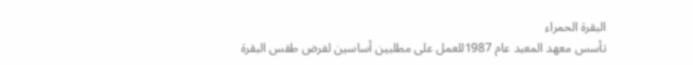البقرة الحمراء
تأسس معهد المعبد عام 1987للعمل على مطلبين أساسين لفرض طقس البقرة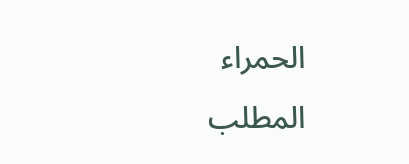الحمراء
المطلب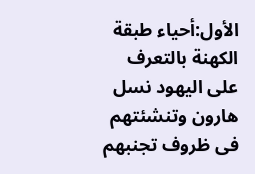الأول:أحياء طبقة الكهنة بالتعرف على اليهود نسل هارون وتنشئتهم فى ظروف تجنبهم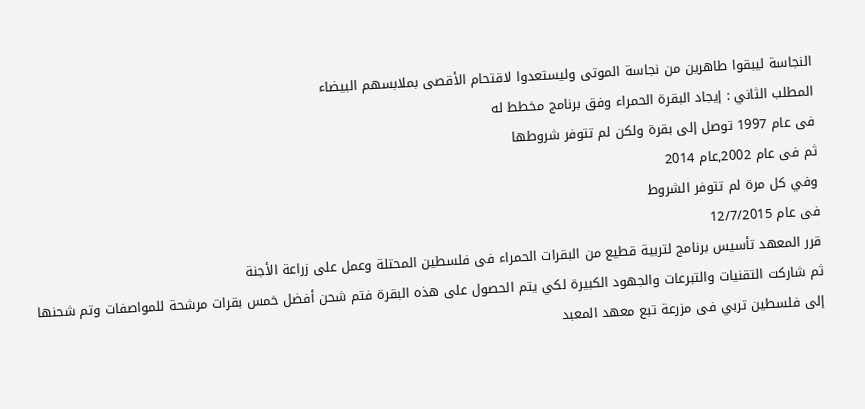النجاسة ليبقوا طاهرين من نجاسة الموتى وليستعدوا لاقتحام الأقصى بملابسهم البيضاء
المطلب الثاني : إيجاد البقرة الحمراء وفق برنامج مخطط له
فى عام 1997 توصل إلى بقرة ولكن لم تتوفر شروطها
ثم فى عام 2002,عام 2014
وفي كل مرة لم تتوفر الشروط
فى عام 12/7/2015
قرر المعهد تأسيس برنامج لتربية قطيع من البقرات الحمراء فى فلسطين المحتلة وعمل على زراعة الأجنة
ثم شاركت التقنيات والتبرعات والجهود الكبيرة لكي يتم الحصول على هذه البقرة فتم شحن أفضل خمس بقرات مرشحة للمواصفات وتم شحنها إلى فلسطين تربي فى مزرعة تبع معهد المعبد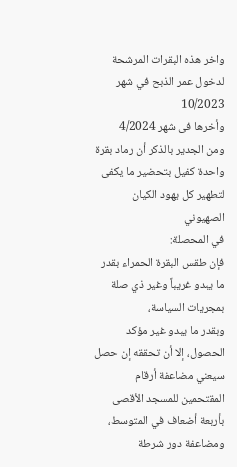واخر هذه البقرات المرشحة لدخول عمر الذبح في شهر 10/2023
وأخرها فى شهر 4/2024
ومن الجدير بالذكر أن رماد بقرة واحدة كفيل بتحضير ما يكفى لتطهير كل يهود الكيان الصهيوني
في المحصلة:
فإن طقس البقرة الحمراء بقدر ما يبدو غريباً وغير ذي صلة بمجريات السياسة،
وبقدر ما يبدو غير مؤكد الحصول، إلا أن تحققه إن حصل سيعني مضاعفة أرقام
المقتحمين للمسجد الأقصى بأربعة أضعاف في المتوسط، ومضاعفة دور شرطة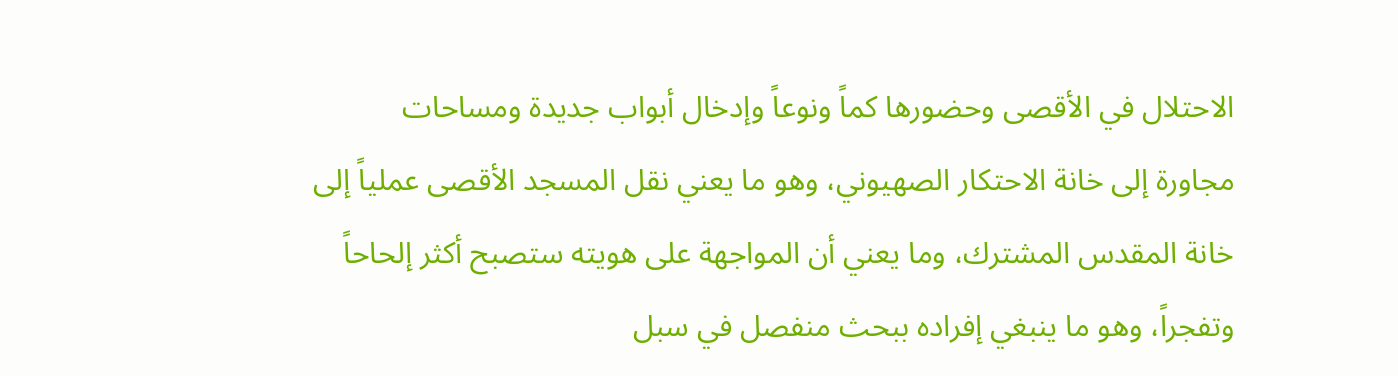الاحتلال في الأقصى وحضورها كماً ونوعاً وإدخال أبواب جديدة ومساحات
مجاورة إلى خانة الاحتكار الصهيوني، وهو ما يعني نقل المسجد الأقصى عملياً إلى
خانة المقدس المشترك، وما يعني أن المواجهة على هويته ستصبح أكثر إلحاحاً
وتفجراً، وهو ما ينبغي إفراده ببحث منفصل في سبل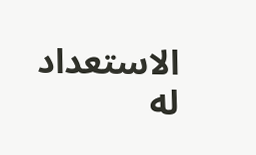الاستعداد له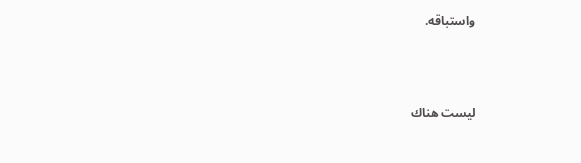واستباقه.



ليست هناك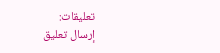تعليقات:
إرسال تعليق